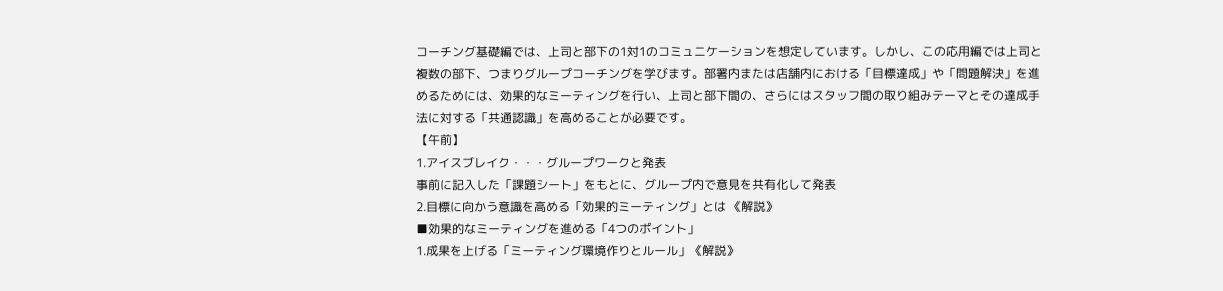コーチング基礎編では、上司と部下の1対1のコミュニケーションを想定しています。しかし、この応用編では上司と複数の部下、つまりグループコーチングを学びます。部署内または店舗内における「目標達成」や「問題解決」を進めるためには、効果的なミーティングを行い、上司と部下間の、さらにはスタッフ間の取り組みテーマとその達成手法に対する「共通認識」を高めることが必要です。
【午前】
1.アイスブレイク・・・グループワークと発表
事前に記入した「課題シート」をもとに、グループ内で意見を共有化して発表
2.目標に向かう意識を高める「効果的ミーティング」とは 《解説》
■効果的なミーティングを進める「4つのポイント」
1.成果を上げる「ミーティング環境作りとルール」《解説》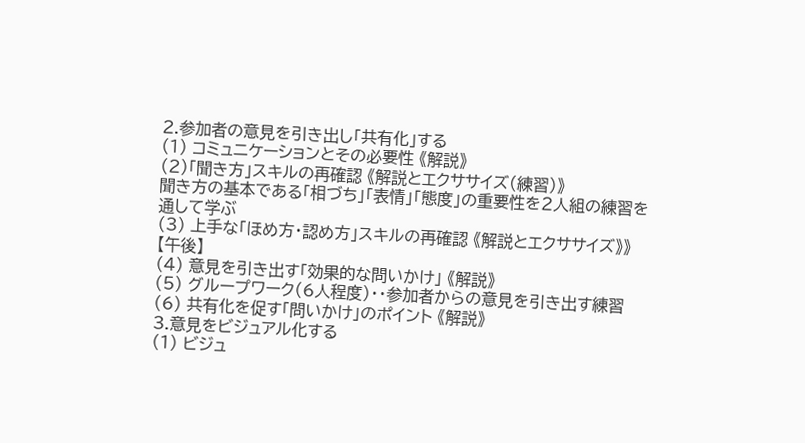2.参加者の意見を引き出し「共有化」する
(1) コミュニケーションとその必要性 《解説》
(2)「聞き方」スキルの再確認 《解説とエクササイズ(練習)》
聞き方の基本である「相づち」「表情」「態度」の重要性を2人組の練習を通して学ぶ
(3) 上手な「ほめ方・認め方」スキルの再確認 《解説とエクササイズ》》
【午後】
(4) 意見を引き出す「効果的な問いかけ」 《解説》
(5) グループワーク(6人程度)・・参加者からの意見を引き出す練習
(6) 共有化を促す「問いかけ」のポイント 《解説》
3.意見をビジュアル化する
(1) ビジュ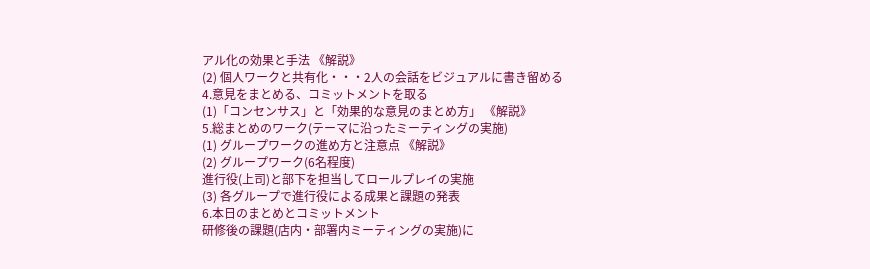アル化の効果と手法 《解説》
(2) 個人ワークと共有化・・・2人の会話をビジュアルに書き留める
4.意見をまとめる、コミットメントを取る
(1)「コンセンサス」と「効果的な意見のまとめ方」 《解説》
5.総まとめのワーク(テーマに沿ったミーティングの実施)
(1) グループワークの進め方と注意点 《解説》
(2) グループワーク(6名程度)
進行役(上司)と部下を担当してロールプレイの実施
(3) 各グループで進行役による成果と課題の発表
6.本日のまとめとコミットメント
研修後の課題(店内・部署内ミーティングの実施)に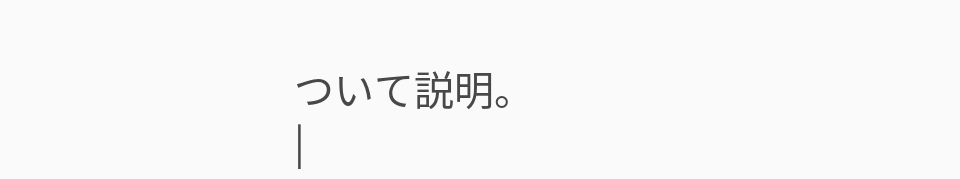ついて説明。
|